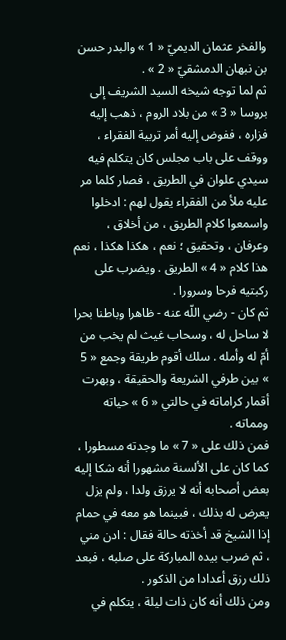والفخر عثمان الديميّ « 1 » والبدر حسن بن نبهان الدمشقيّ « 2 » .
ثم لما توجه شيخه السيد الشريف إلى بروسا « 3 » من بلاد الروم ، ذهب إليه فزاره ، ففوض إليه أمر تربية الفقراء ، ووقف على باب مجلس كان يتكلم فيه سيدي علوان في الطريق ، فصار كلما مر عليه ملأ من الفقراء يقول لهم : ادخلوا واسمعوا كلام الطريق ، من أخلاق ، وعرفان ، وتحقيق ؛ نعم ، هكذا هكذا ، نعم هذا كلام « 4 » الطريق . ويضرب على ركبتيه فرحا وسرورا .
ثم كان - رضي اللّه عنه - ظاهرا وباطنا بحرا لا ساحل له ، وسحاب غيث لم يخب من أمّ له وأمله . سلك أقوم طريقة وجمع « 5 » بين طرفي الشريعة والحقيقة ، وبهرت أقمار كراماته في حالتي « 6 » حياته ومماته .
فمن ذلك على « 7 » ما وجدته مسطورا ، كما كان على الألسنة مشهورا أنه شكا إليه بعض أصحابه أنه لا يرزق ولدا ، ولم يزل يعرض له بذلك ، فبينما هو معه في حمام إذا الشيخ قد أخذته حالة فقال : ادن مني ، ثم ضرب بيده المباركة على صلبه ، فبعد ذلك رزق أعدادا من الذكور .
ومن ذلك أنه كان ذات ليلة ، يتكلم في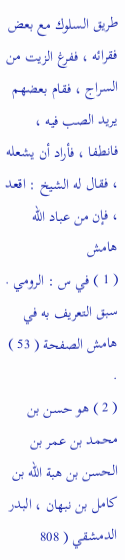طريق السلوك مع بعض فقرائه ، ففرغ الزيت من السراج ، فقام بعضهم يريد الصب فيه ، فانطفا ، فأراد أن يشعله ، فقال له الشيخ : اقعد ، فإن من عباد اللّه
هامش
( 1 ) في س : الرومي . سبق التعريف به في هامش الصفحة ( 53 ) .
( 2 ) هو حسن بن محمد بن عمر بن الحسن بن هبة اللّه بن كامل بن نبهان ، البدر الدمشقي ( 808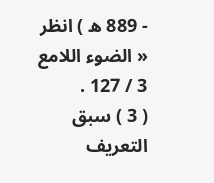- 889 ه ) انظر « الضوء اللامع 3 / 127 .
( 3 ) سبق التعريف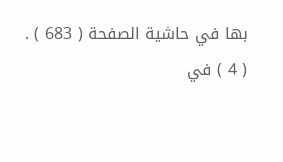بها في حاشية الصفحة ( 683 ) .
( 4 ) في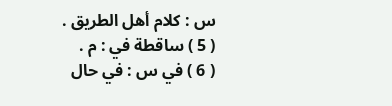س : كلام أهل الطريق .
( 5 ) ساقطة في : م .
( 6 ) في س : في حال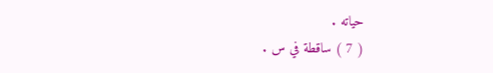حياته .
( 7 ) ساقطة في س .